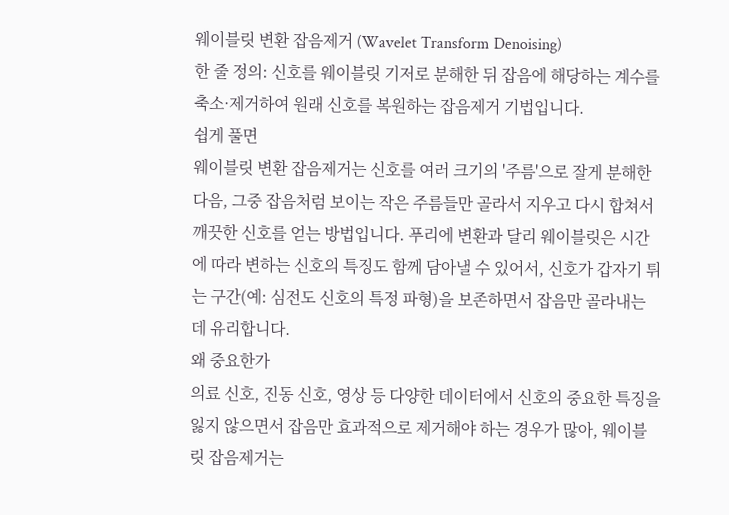웨이블릿 변환 잡음제거 (Wavelet Transform Denoising)
한 줄 정의: 신호를 웨이블릿 기저로 분해한 뒤 잡음에 해당하는 계수를 축소·제거하여 원래 신호를 복원하는 잡음제거 기법입니다.
쉽게 풀면
웨이블릿 변환 잡음제거는 신호를 여러 크기의 '주름'으로 잘게 분해한 다음, 그중 잡음처럼 보이는 작은 주름들만 골라서 지우고 다시 합쳐서 깨끗한 신호를 얻는 방법입니다. 푸리에 변환과 달리 웨이블릿은 시간에 따라 변하는 신호의 특징도 함께 담아낼 수 있어서, 신호가 갑자기 튀는 구간(예: 심전도 신호의 특정 파형)을 보존하면서 잡음만 골라내는 데 유리합니다.
왜 중요한가
의료 신호, 진동 신호, 영상 등 다양한 데이터에서 신호의 중요한 특징을 잃지 않으면서 잡음만 효과적으로 제거해야 하는 경우가 많아, 웨이블릿 잡음제거는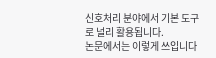신호처리 분야에서 기본 도구로 널리 활용됩니다.
논문에서는 이렇게 쓰입니다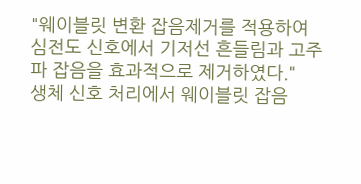"웨이블릿 변환 잡음제거를 적용하여 심전도 신호에서 기저선 흔들림과 고주파 잡음을 효과적으로 제거하였다."
생체 신호 처리에서 웨이블릿 잡음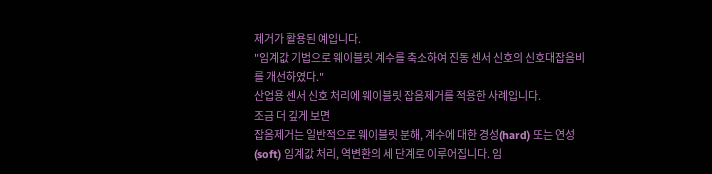제거가 활용된 예입니다.
"임계값 기법으로 웨이블릿 계수를 축소하여 진동 센서 신호의 신호대잡음비를 개선하였다."
산업용 센서 신호 처리에 웨이블릿 잡음제거를 적용한 사례입니다.
조금 더 깊게 보면
잡음제거는 일반적으로 웨이블릿 분해, 계수에 대한 경성(hard) 또는 연성(soft) 임계값 처리, 역변환의 세 단계로 이루어집니다. 임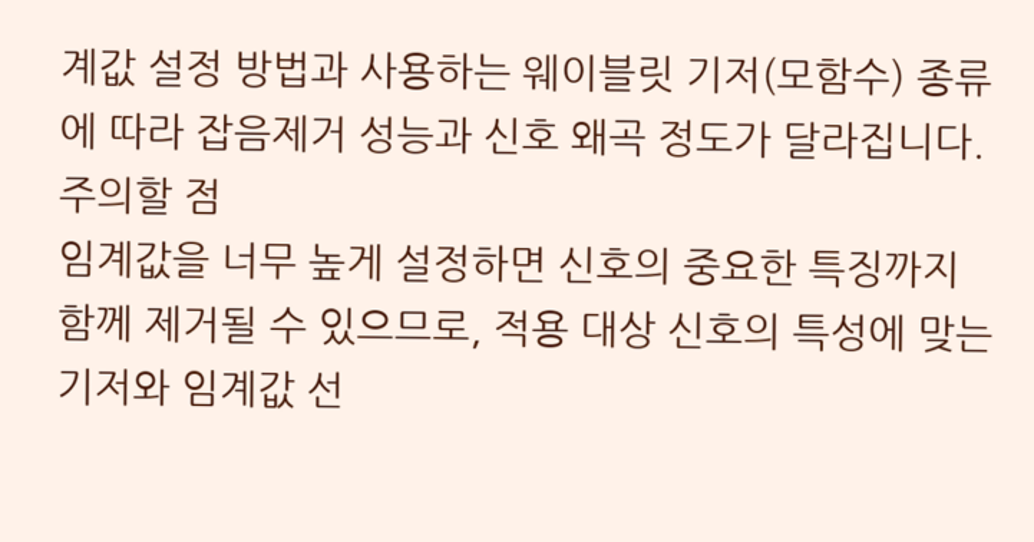계값 설정 방법과 사용하는 웨이블릿 기저(모함수) 종류에 따라 잡음제거 성능과 신호 왜곡 정도가 달라집니다.
주의할 점
임계값을 너무 높게 설정하면 신호의 중요한 특징까지 함께 제거될 수 있으므로, 적용 대상 신호의 특성에 맞는 기저와 임계값 선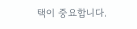택이 중요합니다.